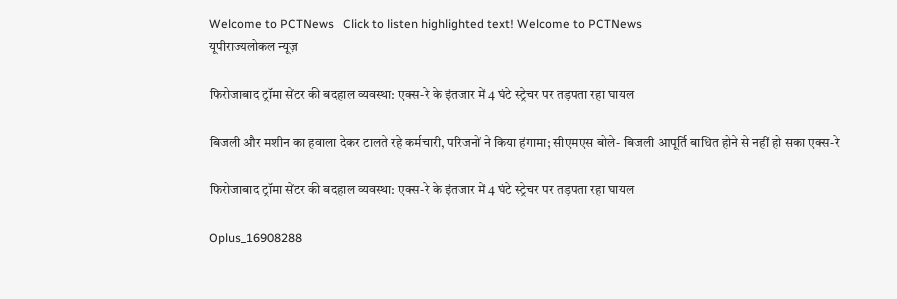Welcome to PCTNews   Click to listen highlighted text! Welcome to PCTNews
यूपीराज्यलोकल न्यूज़

फिरोजाबाद ट्रॉमा सेंटर की बदहाल व्यवस्था: एक्स-रे के इंतजार में 4 घंटे स्ट्रेचर पर तड़पता रहा घायल

बिजली और मशीन का हवाला देकर टालते रहे कर्मचारी, परिजनों ने किया हंगामा; सीएमएस बोले- बिजली आपूर्ति बाधित होने से नहीं हो सका एक्स-रे

फिरोजाबाद ट्रॉमा सेंटर की बदहाल व्यवस्था: एक्स-रे के इंतजार में 4 घंटे स्ट्रेचर पर तड़पता रहा घायल

Oplus_16908288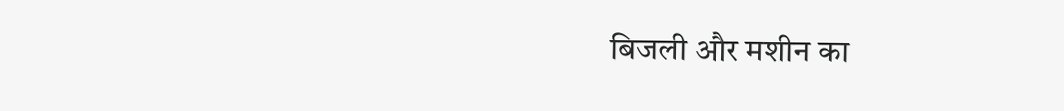बिजली और मशीन का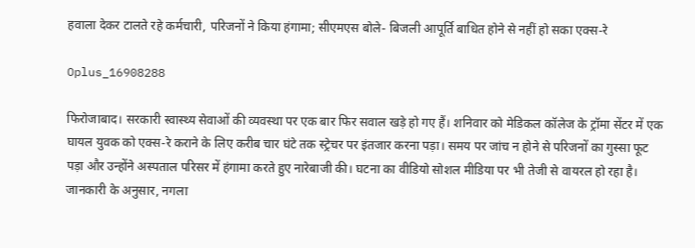हवाला देकर टालते रहे कर्मचारी, परिजनों ने किया हंगामा; सीएमएस बोले- बिजली आपूर्ति बाधित होने से नहीं हो सका एक्स-रे

Oplus_16908288

फिरोजाबाद। सरकारी स्वास्थ्य सेवाओं की व्यवस्था पर एक बार फिर सवाल खड़े हो गए हैं। शनिवार को मेडिकल कॉलेज के ट्रॉमा सेंटर में एक घायल युवक को एक्स-रे कराने के लिए करीब चार घंटे तक स्ट्रेचर पर इंतजार करना पड़ा। समय पर जांच न होने से परिजनों का गुस्सा फूट पड़ा और उन्होंने अस्पताल परिसर में हंगामा करते हुए नारेबाजी की। घटना का वीडियो सोशल मीडिया पर भी तेजी से वायरल हो रहा है।
जानकारी के अनुसार, नगला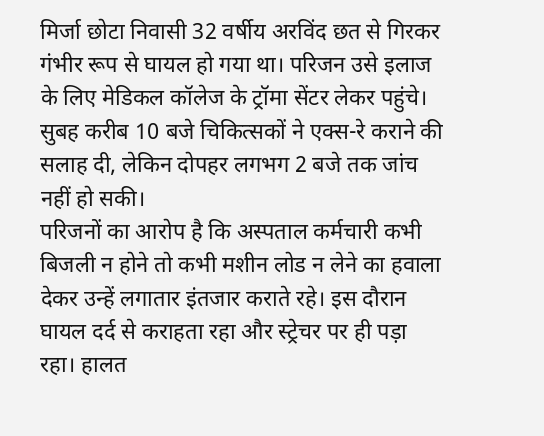मिर्जा छोटा निवासी 32 वर्षीय अरविंद छत से गिरकर गंभीर रूप से घायल हो गया था। परिजन उसे इलाज के लिए मेडिकल कॉलेज के ट्रॉमा सेंटर लेकर पहुंचे। सुबह करीब 10 बजे चिकित्सकों ने एक्स-रे कराने की सलाह दी, लेकिन दोपहर लगभग 2 बजे तक जांच नहीं हो सकी।
परिजनों का आरोप है कि अस्पताल कर्मचारी कभी बिजली न होने तो कभी मशीन लोड न लेने का हवाला देकर उन्हें लगातार इंतजार कराते रहे। इस दौरान घायल दर्द से कराहता रहा और स्ट्रेचर पर ही पड़ा रहा। हालत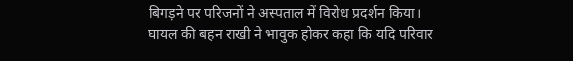बिगड़ने पर परिजनों ने अस्पताल में विरोध प्रदर्शन किया।
घायल की बहन राखी ने भावुक होकर कहा कि यदि परिवार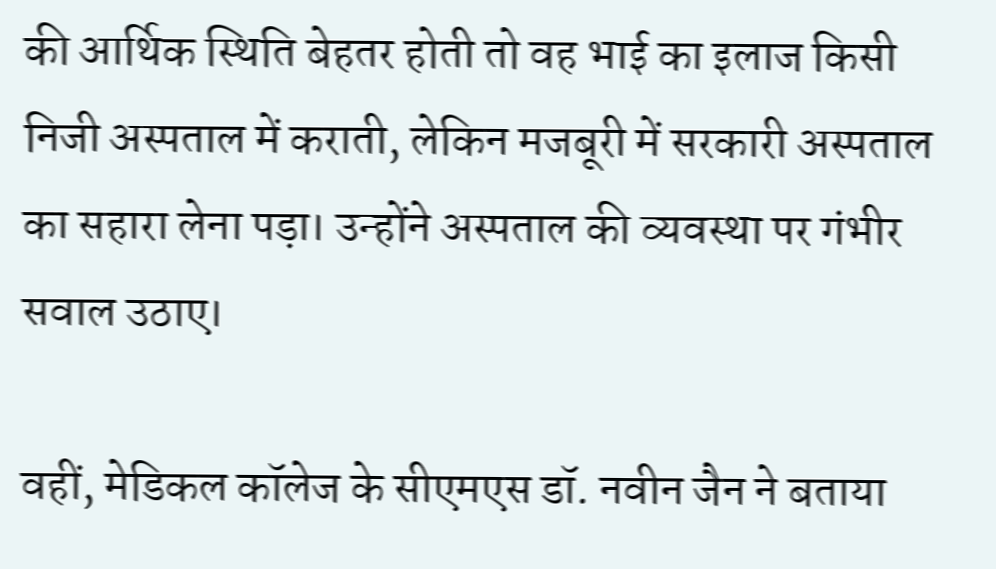की आर्थिक स्थिति बेहतर होती तो वह भाई का इलाज किसी निजी अस्पताल में कराती, लेकिन मजबूरी में सरकारी अस्पताल का सहारा लेना पड़ा। उन्होंने अस्पताल की व्यवस्था पर गंभीर सवाल उठाए।

वहीं, मेडिकल कॉलेज के सीएमएस डॉ. नवीन जैन ने बताया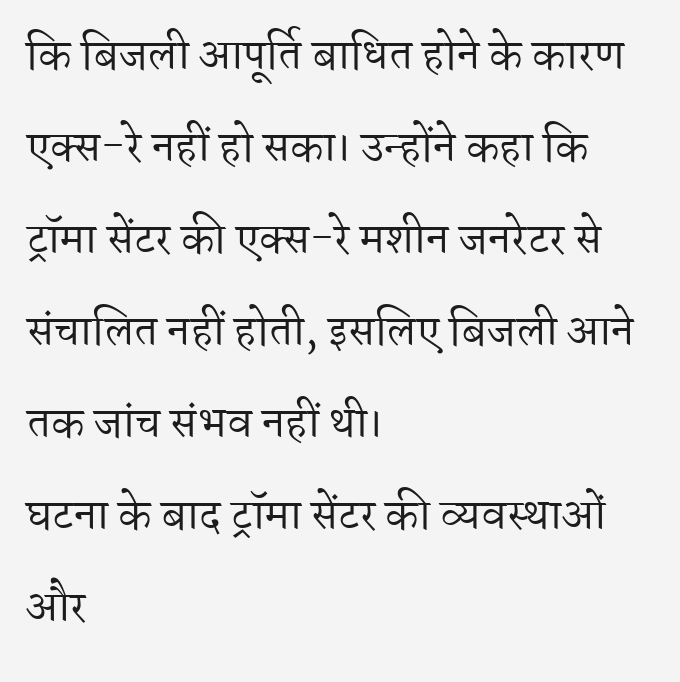कि बिजली आपूर्ति बाधित होने के कारण एक्स-रे नहीं हो सका। उन्होंने कहा कि ट्रॉमा सेंटर की एक्स-रे मशीन जनरेटर से संचालित नहीं होती, इसलिए बिजली आने तक जांच संभव नहीं थी।
घटना के बाद ट्रॉमा सेंटर की व्यवस्थाओं और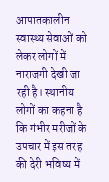आपातकालीन स्वास्थ्य सेवाओं को लेकर लोगों में नाराजगी देखी जा रही है। स्थानीय लोगों का कहना है कि गंभीर मरीजों के उपचार में इस तरह की देरी भविष्य में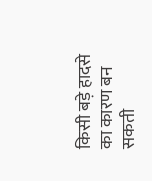किसी बड़े हादसे का कारण बन सकती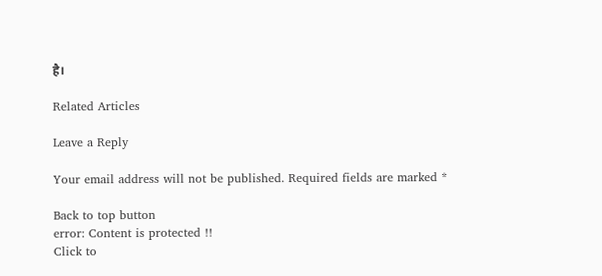है।

Related Articles

Leave a Reply

Your email address will not be published. Required fields are marked *

Back to top button
error: Content is protected !!
Click to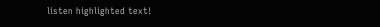listen highlighted text!